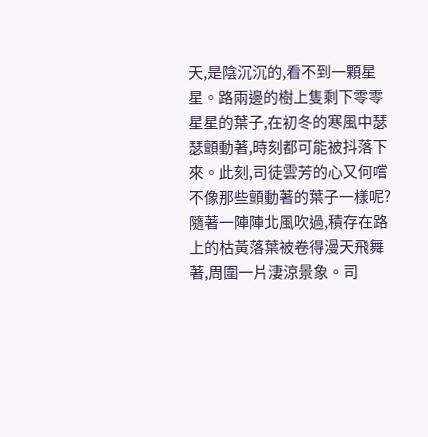天,是陰沉沉的,看不到一顆星星。路兩邊的樹上隻剩下零零星星的葉子,在初冬的寒風中瑟瑟顫動著,時刻都可能被抖落下來。此刻,司徒雲芳的心又何嚐不像那些顫動著的葉子一樣呢?隨著一陣陣北風吹過,積存在路上的枯黃落葉被卷得漫天飛舞著,周圍一片淒涼景象。司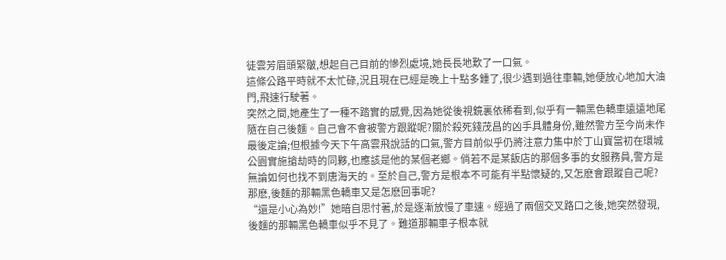徒雲芳眉頭緊皺,想起自己目前的慘烈處境,她長長地歎了一口氣。
這條公路平時就不太忙碌,況且現在已經是晚上十點多鍾了,很少遇到過往車輛,她便放心地加大油門,飛速行駛著。
突然之間,她產生了一種不踏實的感覺,因為她從後視鏡裏依稀看到,似乎有一輛黑色轎車遠遠地尾隨在自己後麵。自己會不會被警方跟蹤呢?關於殺死錢茂昌的凶手具體身份,雖然警方至今尚未作最後定論;但根據今天下午高雲飛說話的口氣,警方目前似乎仍將注意力集中於丁山寶當初在環城公園實施搶劫時的同夥,也應該是他的某個老鄉。倘若不是某飯店的那個多事的女服務員,警方是無論如何也找不到唐海天的。至於自己,警方是根本不可能有半點懷疑的,又怎麽會跟蹤自己呢?那麽,後麵的那輛黑色轎車又是怎麽回事呢?
“還是小心為妙!”她暗自思忖著,於是逐漸放慢了車速。經過了兩個交叉路口之後,她突然發現,後麵的那輛黑色轎車似乎不見了。難道那輛車子根本就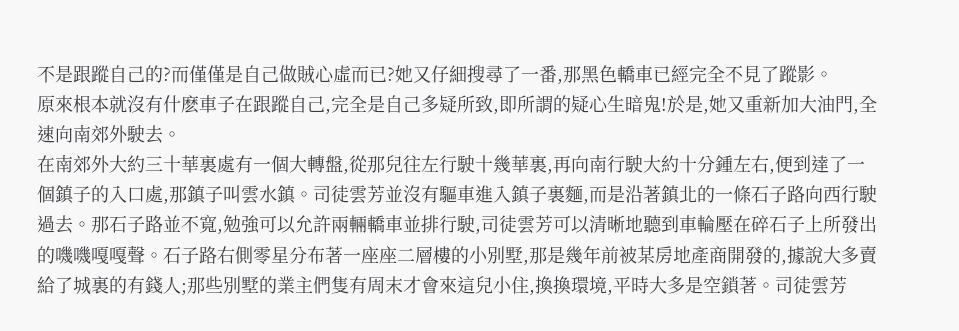不是跟蹤自己的?而僅僅是自己做賊心虛而已?她又仔細搜尋了一番,那黑色轎車已經完全不見了蹤影。
原來根本就沒有什麽車子在跟蹤自己,完全是自己多疑所致,即所謂的疑心生暗鬼!於是,她又重新加大油門,全速向南郊外駛去。
在南郊外大約三十華裏處有一個大轉盤,從那兒往左行駛十幾華裏,再向南行駛大約十分鍾左右,便到達了一個鎮子的入口處,那鎮子叫雲水鎮。司徒雲芳並沒有驅車進入鎮子裏麵,而是沿著鎮北的一條石子路向西行駛過去。那石子路並不寬,勉強可以允許兩輛轎車並排行駛,司徒雲芳可以清晰地聽到車輪壓在碎石子上所發出的嘰嘰嘎嘎聲。石子路右側零星分布著一座座二層樓的小別墅,那是幾年前被某房地產商開發的,據說大多賣給了城裏的有錢人;那些別墅的業主們隻有周末才會來這兒小住,換換環境,平時大多是空鎖著。司徒雲芳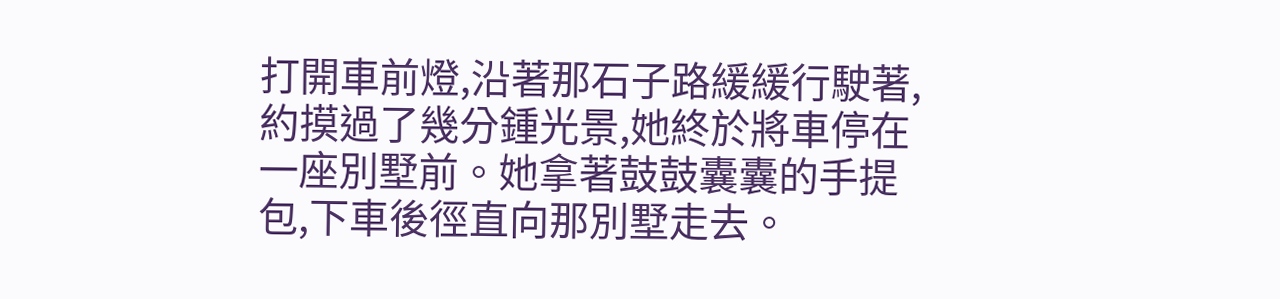打開車前燈,沿著那石子路緩緩行駛著,約摸過了幾分鍾光景,她終於將車停在一座別墅前。她拿著鼓鼓囊囊的手提包,下車後徑直向那別墅走去。